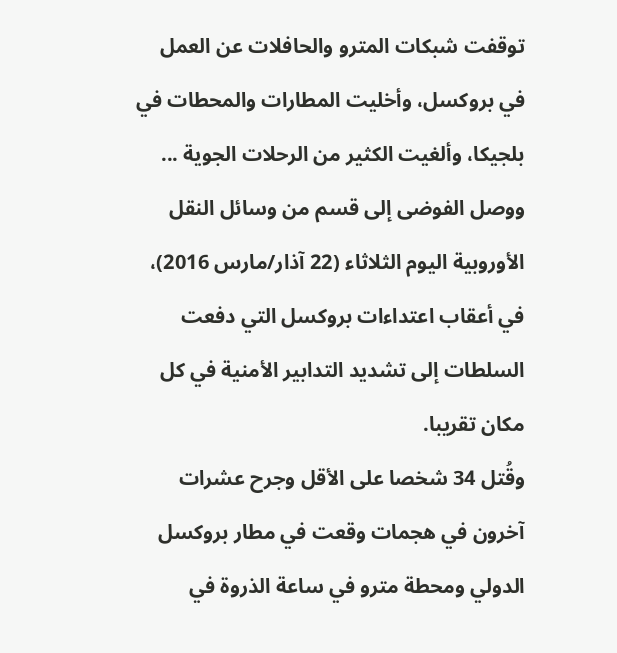توقفت شبكات المترو والحافلات عن العمل في بروكسل، وأخليت المطارات والمحطات في بلجيكا، وألغيت الكثير من الرحلات الجوية ... ووصل الفوضى إلى قسم من وسائل النقل الأوروبية اليوم الثلاثاء (22 آذار/مارس 2016)، في أعقاب اعتداءات بروكسل التي دفعت السلطات إلى تشديد التدابير الأمنية في كل مكان تقريبا.
وقُتل 34 شخصا على الأقل وجرح عشرات آخرون في هجمات وقعت في مطار بروكسل الدولي ومحطة مترو في ساعة الذروة في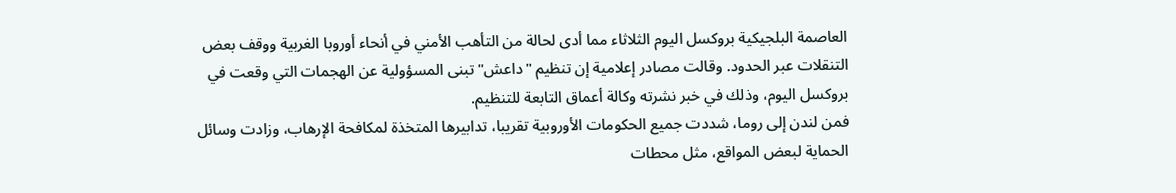العاصمة البلجيكية بروكسل اليوم الثلاثاء مما أدى لحالة من التأهب الأمني في أنحاء أوروبا الغربية ووقف بعض التنقلات عبر الحدود. وقالت مصادر إعلامية إن تنظيم "داعش" تبنى المسؤولية عن الهجمات التي وقعت في بروكسل اليوم، وذلك في خبر نشرته وكالة أعماق التابعة للتنظيم.
فمن لندن إلى روما، شددت جميع الحكومات الأوروبية تقريبا، تدابيرها المتخذة لمكافحة الإرهاب، وزادت وسائل الحماية لبعض المواقع، مثل محطات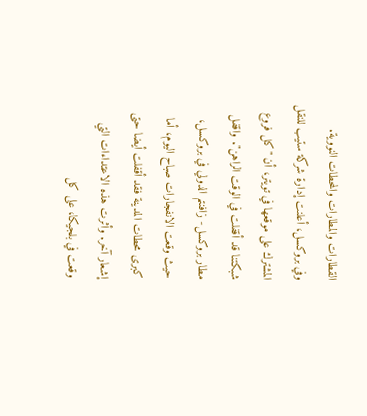القطارات والمطارات والمحطات النووية.
وفي بروكسل، أعلنت إدارة شركة ستيب للنقل المشترك على موقعها في تويتر، أن "كل فروع شبكتنا قد أقفلت في الوقت الراهن". واقفل مطار بروكسل- زافنتم الدولي في بروكسل، حيث وقعت الانفجارات صباح اليوم، أما كبرى محطات المدينة فقد أقفلت أيضا حتى إشعار آخر. وأثرت هذه الاعتداءات التي وقعت في بلجيكا، على كل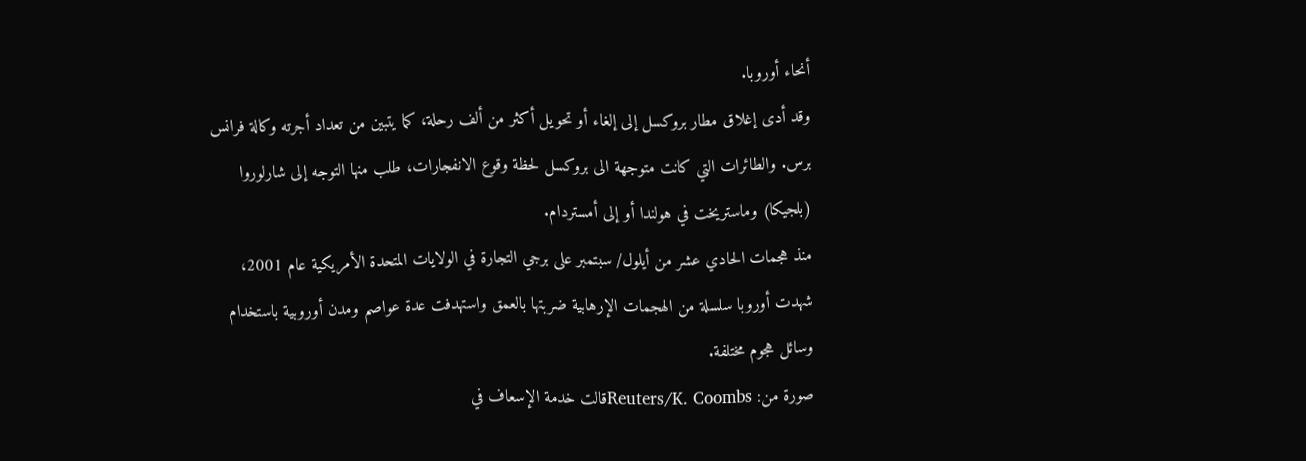أنحاء أوروبا.
وقد أدى إغلاق مطار بروكسل إلى إلغاء أو تحويل أكثر من ألف رحلة، كما يتبين من تعداد أجرته وكالة فرانس برس. والطائرات التي كانت متوجهة الى بروكسل لحظة وقوع الانفجارات، طلب منها التوجه إلى شارلوروا (بلجيكا) وماستريخت في هولندا أو إلى أمستردام.
منذ هجمات الحادي عشر من أيلول/ سبتمبر على برجي التجارة في الولايات المتحدة الأمريكية عام 2001، شهدت أوروبا سلسلة من الهجمات الإرهابية ضربتها بالعمق واستهدفت عدة عواصم ومدن أوروبية باستخدام وسائل هجوم مختلفة.
صورة من: Reuters/K. Coombsقالت خدمة الإسعاف في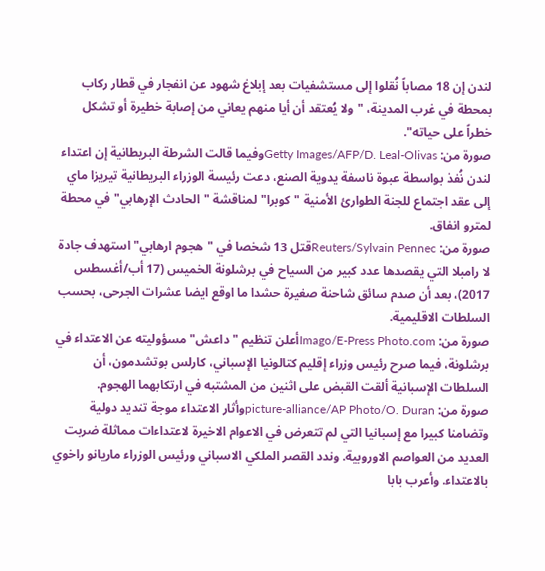لندن إن 18 مصاباً نُقلوا إلى مستشفيات بعد إبلاغ شهود عن انفجار في قطار ركاب بمحطة في غرب المدينة، "ولا يُعتقد أن أيا منهم يعاني من إصابة خطيرة أو تشكل خطراً على حياته".
صورة من: Getty Images/AFP/D. Leal-Olivasوفيما قالت الشرطة البريطانية إن اعتداء لندن نُفذ بواسطة عبوة ناسفة يدوية الصنع، دعت رئيسة الوزراء البريطانية تيريزا ماي إلى عقد اجتماع للجنة الطوارئ الأمنية "كوبرا" لمناقشة "الحادث الإرهابي" في محطة لمترو انفاق.
صورة من: Reuters/Sylvain Pennecقتل 13 شخصا في "هجوم ارهابي" استهدف جادة لا رامبلا التي يقصدها عدد كبير من السياح في برشلونة الخميس (17 أب/أغسطس 2017)، بعد أن صدم سائق شاحنة صغيرة حشدا ما اوقع ايضا عشرات الجرحى، بحسب السلطات الاقليمية.
صورة من: Imago/E-Press Photo.comأعلن تنظيم "داعش" مسؤوليته عن الاعتداء في برشلونة، فيما صرح رئيس وزراء إقليم كتالونيا الإسباني، كارلس بوتشدمون، أن السلطات الإسبانية ألقت القبض على اثنين من المشتبه في ارتكابهما الهجوم.
صورة من: picture-alliance/AP Photo/O. Duranوأثار الاعتداء موجة تنديد دولية وتضامنا كبيرا مع إسبانيا التي لم تتعرض في الاعوام الاخيرة لاعتداءات مماثلة ضربت العديد من العواصم الاوروبية. وندد القصر الملكي الاسباني ورئيس الوزراء ماريانو راخوي بالاعتداء. وأعرب بابا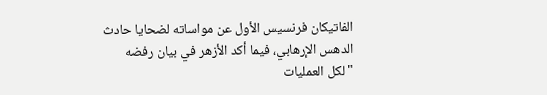الفاتيكان فرنسيس الأول عن مواساته لضحايا حادث الدهس الإرهابي، فيما أكد الأزهر في بيان رفضه "لكل العمليات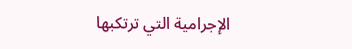الإجرامية التي ترتكبها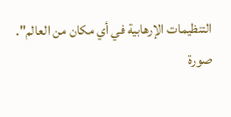التنظيمات الإرهابية في أي مكان من العالم".
صورة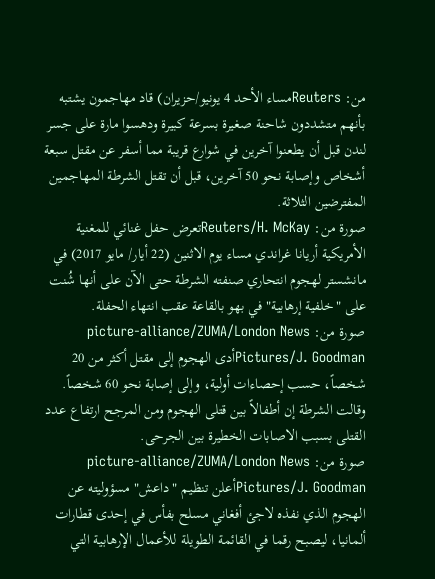من: Reutersمساء الأحد 4 يونيو/حزيران) قاد مهاجمون يشتبه بأنهم متشددون شاحنة صغيرة بسرعة كبيرة ودهسوا مارة على جسر لندن قبل أن يطعنوا آخرين في شوارع قريبة مما أسفر عن مقتل سبعة أشخاص وإصابة نحو 50 آخرين، قبل أن تقتل الشرطة المهاجمين المفترضين الثلاثة.
صورة من: Reuters/H. McKayتعرض حفل غنائي للمغنية الأمريكية أريانا غراندي مساء يوم الاثنين (22 أيار/ مايو 2017) في مانشستر لهجوم انتحاري صنفته الشرطة حتى الآن على أنها شُنت على "خلفية إرهابية" في بهو بالقاعة عقب انتهاء الحفلة.
صورة من: picture-alliance/ZUMA/London News Pictures/J. Goodmanأدى الهجوم إلى مقتل أكثر من 20 شخصاً، حسب إحصاءات أولية، وإلى إصابة نحو 60 شخصاً. وقالت الشرطة إن أطفالاً بين قتلى الهجوم ومن المرجح ارتفاع عدد القتلى بسبب الاصابات الخطيرة بين الجرحى.
صورة من: picture-alliance/ZUMA/London News Pictures/J. Goodmanأعلن تنظيم "داعش" مسؤوليته عن الهجوم الذي نفذه لاجئ أفغاني مسلح بفأس في إحدى قطارات ألمانيا، ليصبح رقما في القائمة الطويلة للأعمال الإرهابية التي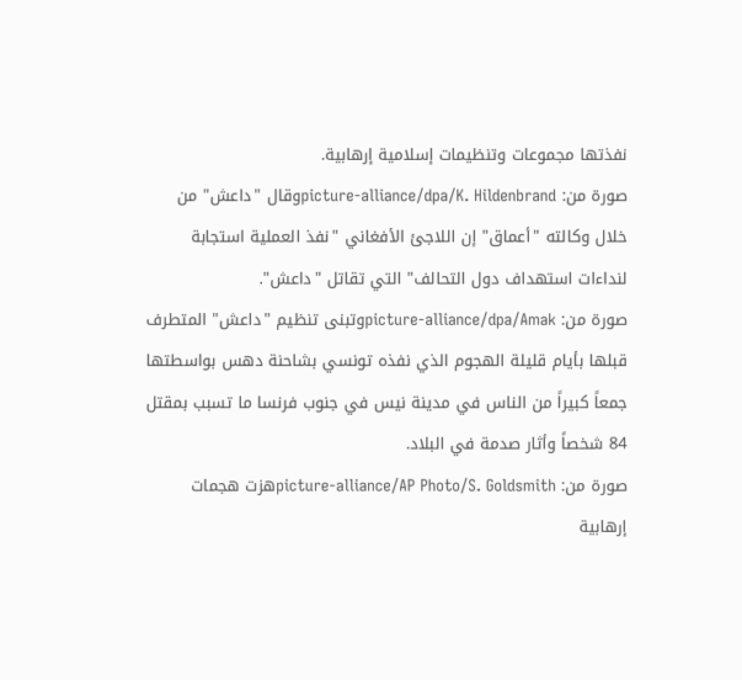نفذتها مجموعات وتنظيمات إسلامية إرهابية.
صورة من: picture-alliance/dpa/K. Hildenbrandوقال "داعش" من خلال وكالته "أعماق" إن اللاجئ الأفغاني "نفذ العملية استجابة لنداءات استهداف دول التحالف" التي تقاتل "داعش".
صورة من: picture-alliance/dpa/Amakوتبنى تنظيم "داعش" المتطرف قبلها بأيام قليلة الهجوم الذي نفذه تونسي بشاحنة دهس بواسطتها جمعاً كبيراً من الناس في مدينة نيس في جنوب فرنسا ما تسبب بمقتل 84 شخصاً وأثار صدمة في البلاد.
صورة من: picture-alliance/AP Photo/S. Goldsmithهزت هجمات إرهابية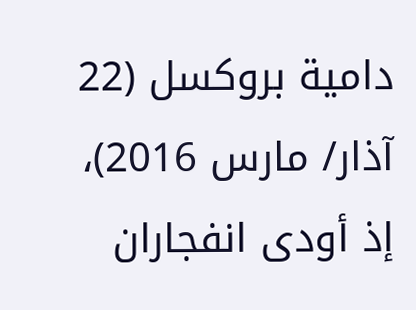دامية بروكسل (22 آذار/ مارس 2016)، إذ أودى انفجاران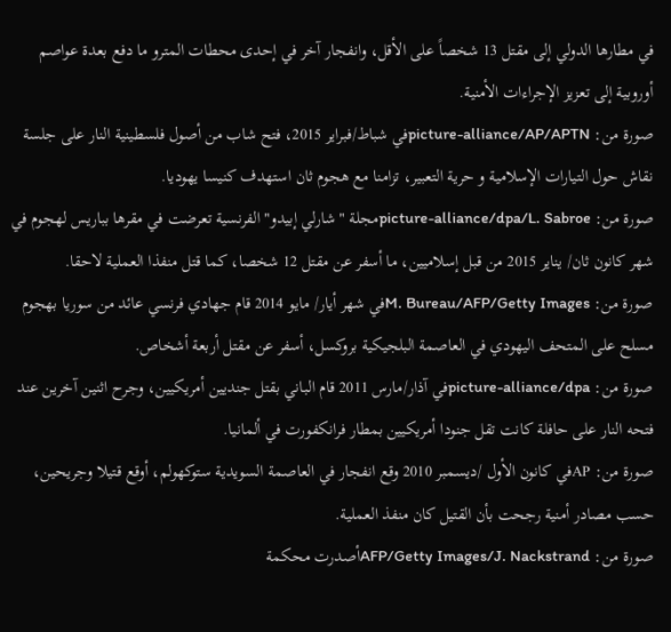في مطارها الدولي إلى مقتل 13 شخصاً على الأقل، وانفجار آخر في إحدى محطات المترو ما دفع بعدة عواصم أوروبية إلى تعزيز الإجراءات الأمنية.
صورة من: picture-alliance/AP/APTNفي شباط/فبراير 2015، فتح شاب من أصول فلسطينية النار على جلسة نقاش حول التيارات الإسلامية و حرية التعبير، تزامنا مع هجوم ثان استهدف كنيسا يهوديا.
صورة من: picture-alliance/dpa/L. Sabroeمجلة "شارلي إبيدو" الفرنسية تعرضت في مقرها بباريس لهجوم في شهر كانون ثان/ يناير 2015 من قبل إسلاميين، ما أسفر عن مقتل 12 شخصا، كما قتل منفذا العملية لاحقا.
صورة من: M. Bureau/AFP/Getty Imagesفي شهر أيار/ مايو 2014 قام جهادي فرنسي عائد من سوريا بهجوم مسلح على المتحف اليهودي في العاصمة البلجيكية بروكسل، أسفر عن مقتل أربعة أشخاص.
صورة من: picture-alliance/dpaفي آذار/مارس 2011 قام الباني بقتل جنديين أمريكيين، وجرح اثنين آخرين عند فتحه النار على حافلة كانت تقل جنودا أمريكيين بمطار فرانكفورت في ألمانيا.
صورة من: APفي كانون الأول /ديسمبر 2010 وقع انفجار في العاصمة السويدية ستوكهولم، أوقع قتيلا وجريحين، حسب مصادر أمنية رجحت بأن القتيل كان منفذ العملية.
صورة من: AFP/Getty Images/J. Nackstrandأصدرت محكمة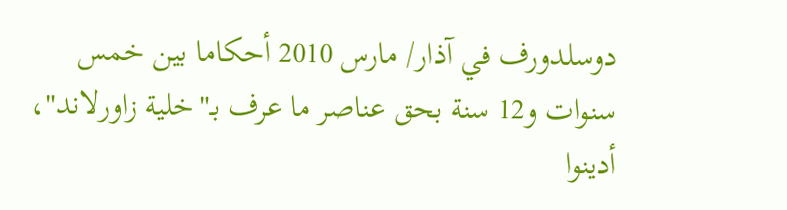دوسلدورف في آذار/ مارس 2010 أحكاما بين خمس سنوات و12 سنة بحق عناصر ما عرف بـ"خلية زاورلاند"، أدينوا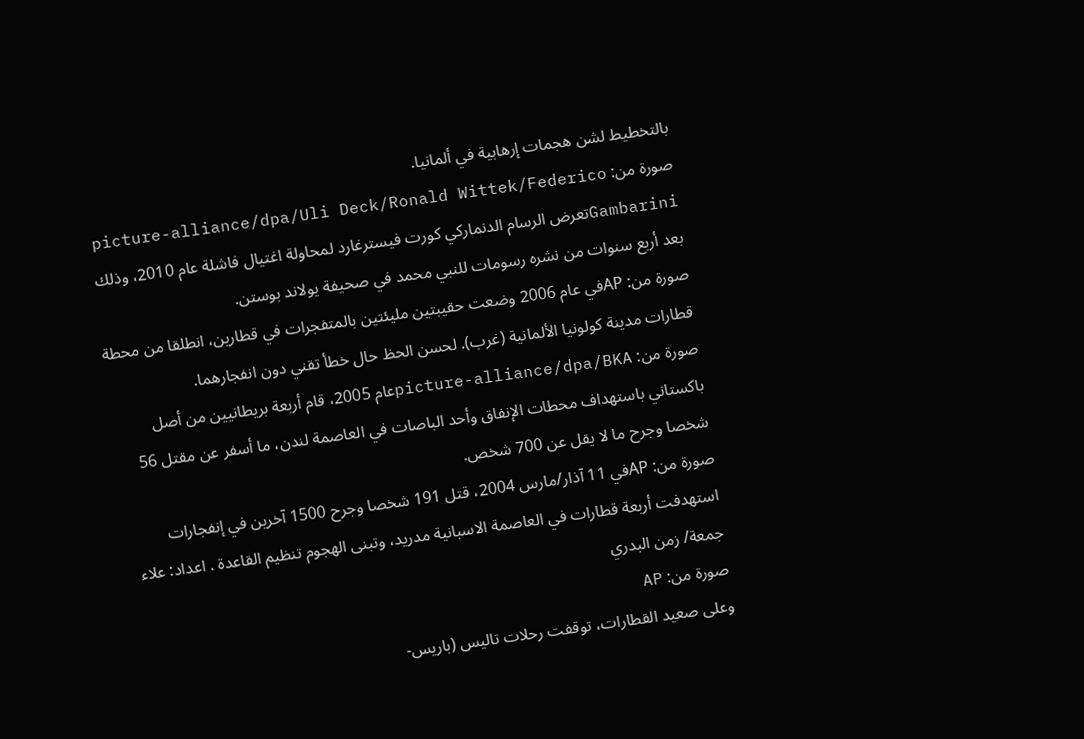بالتخطيط لشن هجمات إرهابية في ألمانيا.
صورة من: picture-alliance/dpa/Uli Deck/Ronald Wittek/Federico Gambariniتعرض الرسام الدنماركي كورت فيسترغارد لمحاولة اغتيال فاشلة عام 2010، وذلك بعد أربع سنوات من نشره رسومات للنبي محمد في صحيفة يولاند بوستن.
صورة من: APفي عام 2006 وضعت حقيبتين مليئتين بالمتفجرات في قطارين، انطلقا من محطة قطارات مدينة كولونيا الألمانية (غرب). لحسن الحظ حال خطأ تقني دون انفجارهما.
صورة من: picture-alliance/dpa/BKAعام 2005، قام أربعة بريطانيين من أصل باكستاني باستهداف محطات الإنفاق وأحد الباصات في العاصمة لندن، ما أسفر عن مقتل 56 شخصا وجرح ما لا يقل عن 700 شخص.
صورة من: APفي 11 آذار/مارس 2004، قتل 191 شخصا وجرح 1500 آخرين في إنفجارات استهدفت أربعة قطارات في العاصمة الاسبانية مدريد، وتبنى الهجوم تنظيم القاعدة . اعداد: علاء جمعة/ زمن البدري
صورة من: AP
وعلى صعيد القطارات، توقفت رحلات تاليس (باريس-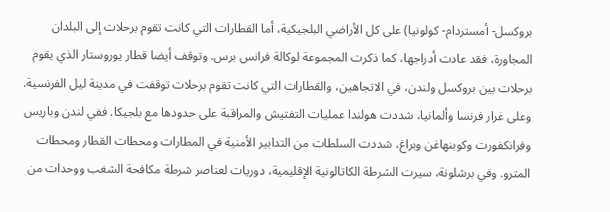بروكسل- أمستردام- كولونيا) على كل الأراضي البلجيكية، أما القطارات التي كانت تقوم برحلات إلى البلدان المجاورة، فقد عادت أدراجها، كما ذكرت المجموعة لوكالة فرانس برس. وتوقف أيضا قطار يوروستار الذي يقوم برحلات بين بروكسل ولندن، في الاتجاهين، والقطارات التي كانت تقوم برحلات توقفت في مدينة ليل الفرنسية.
وعلى غرار فرنسا وألمانيا، شددت هولندا عمليات التفتيش والمراقبة على حدودها مع بلجيكا. ففي لندن وباريس وفرانكفورت وكوبنهاغن وبراغ، شددت السلطات من التدابير الأمنية في المطارات ومحطات القطار ومحطات المترو. وفي برشلونة، سيرت الشرطة الكاتالونية الإقليمية، دوريات لعناصر شرطة مكافحة الشغب ووحدات من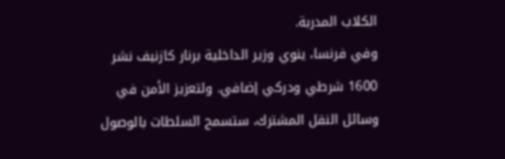الكلاب المدربة.
وفي فرنسا، ينوي وزير الداخلية برنار كازنيف نشر 1600 شرطي ودركي إضافي. ولتعزيز الأمن في وسائل النقل المشترك، ستسمح السلطات بالوصول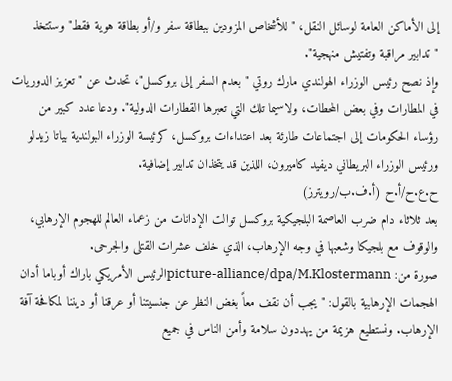إلى الأماكن العامة لوسائل النقل، "للأشخاص المزودين ببطاقة سفر و/أو بطاقة هوية فقط" وستتخذ "تدابير مراقبة وتفتيش منهجية".
وإذ نصح رئيس الوزراء الهولندي مارك روتي "بعدم السفر إلى بروكسل"، تحدث عن "تعزيز الدوريات في المطارات وفي بعض المحطات، ولاسيما تلك التي تعبرها القطارات الدولية". ودعا عدد كبير من رؤساء الحكومات إلى اجتماعات طارئة بعد اعتداءات بروكسل، كرئيسة الوزراء البولندية بياتا زيدلو ورئيس الوزراء البريطاني ديفيد كاميرون، اللذين قد يتخذان تدابير إضافية.
ح.ع.ح/أ.ح (أ.ف.ب/رويترز)
بعد ثلاثاء دام ضرب العاصمة البلجيكية بروكسل توالت الإدانات من زعماء العالم للهجوم الإرهابي، والوقوف مع بلجيكا وشعبها في وجه الإرهاب، الذي خلف عشرات القتلى والجرحى.
صورة من: picture-alliance/dpa/M.Klostermannالرئيس الأمريكي باراك أوباما أدان الهجمات الإرهابية بالقول: "يجب أن نقف معاً بغض النظر عن جنسيتنا أو عرقنا أو ديننا لمكافحة آفة الإرهاب. ونستطيع هزيمة من يهددون سلامة وأمن الناس في جميع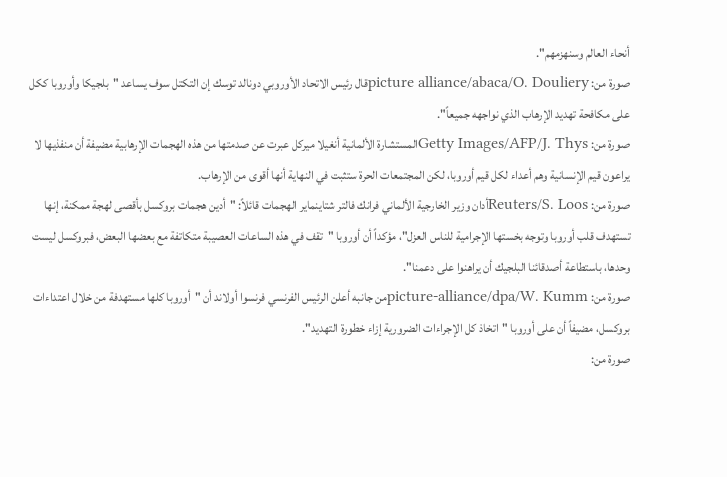أنحاء العالم وسنهزمهم".
صورة من: picture alliance/abaca/O. Doulieryقال رئيس الاتحاد الأوروبي دونالد توسك إن التكتل سوف يساعد "بلجيكا وأوروبا ككل على مكافحة تهديد الإرهاب الذي نواجهه جميعاً".
صورة من: Getty Images/AFP/J. Thysالمستشارة الألمانية أنغيلا ميركل عبرت عن صدمتها من هذه الهجمات الإرهابية مضيفة أن منفذيها لا يراعون قيم الإنسانية وهم أعداء لكل قيم أوروبا، لكن المجتمعات الحرة ستثبت في النهاية أنها أقوى من الإرهاب.
صورة من: Reuters/S. Loosأدان وزير الخارجية الألماني فرانك فالتر شتاينماير الهجمات قائلاً: "أدين هجمات بروكسل بأقصى لهجة ممكنة، إنها تستهدف قلب أوروبا وتوجه بخستها الإجرامية للناس العزل"، مؤكداً أن أوروبا "تقف في هذه الساعات العصيبة متكاتفة مع بعضها البعض، فبروكسل ليست وحدها، باستطاعة أصدقائنا البلجيك أن يراهنوا على دعمنا".
صورة من: picture-alliance/dpa/W. Kummمن جانبه أعلن الرئيس الفرنسي فرنسوا أولاند أن "أوروبا كلها مستهدفة من خلال اعتداءات بروكسل، مضيفاً أن على أوروبا "اتخاذ كل الإجراءات الضرورية إزاء خطورة التهديد".
صورة من: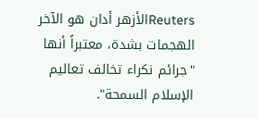Reutersالأزهر أدان هو الآخر الهجمات بشدة، معتبراً أنها "جرائم نكراء تخالف تعاليم الإسلام السمحة".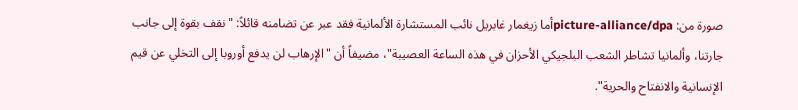صورة من: picture-alliance/dpaأما زيغمار غابريل نائب المستشارة الألمانية فقد عبر عن تضامنه قائلاً: "نقف بقوة إلى جانب جارتنا، وألمانيا تشاطر الشعب البلجيكي الأحزان في هذه الساعة العصيبة"، مضيفاً أن "الإرهاب لن يدفع أوروبا إلى التخلي عن قيم الإنسانية والانفتاح والحرية".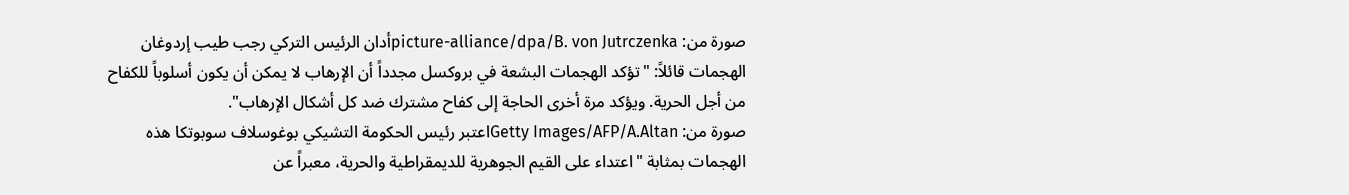صورة من: picture-alliance/dpa/B. von Jutrczenkaأدان الرئيس التركي رجب طيب إردوغان الهجمات قائلاً: "تؤكد الهجمات البشعة في بروكسل مجدداً أن الإرهاب لا يمكن أن يكون أسلوباً للكفاح من أجل الحرية. ويؤكد مرة أخرى الحاجة إلى كفاح مشترك ضد كل أشكال الإرهاب".
صورة من: Getty Images/AFP/A.Altanاعتبر رئيس الحكومة التشيكي بوغوسلاف سوبوتكا هذه الهجمات بمثابة "اعتداء على القيم الجوهرية للديمقراطية والحرية، معبراً عن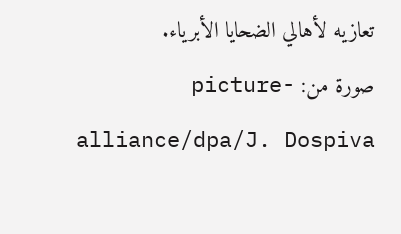تعازيه لأهالي الضحايا الأبرياء.
صورة من: picture-alliance/dpa/J. Dospiva